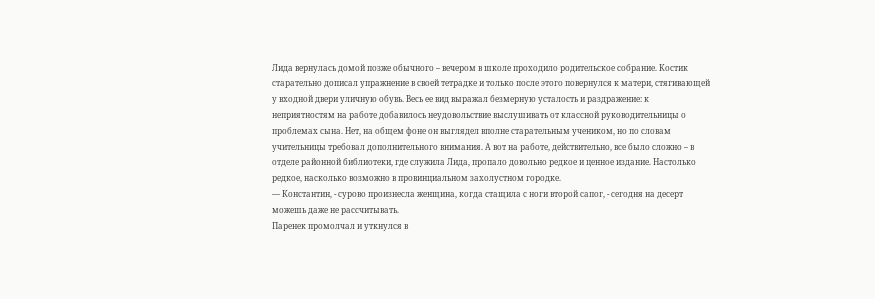Лида вернулась домой позже обычного – вечером в школе проходило родительское собрание. Костик старательно дописал упражнение в своей тетрадке и только после этого повернулся к матери, стягивающей у входной двери уличную обувь. Весь ее вид выражал безмерную усталость и раздражение: к неприятностям на работе добавилось неудовольствие выслушивать от классной руководительницы о проблемах сына. Нет, на общем фоне он выглядел вполне старательным учеником, но по словам учительницы требовал дополнительного внимания. А вот на работе, действительно, все было сложно – в отделе районной библиотеки, где служила Лида, пропало довольно редкое и ценное издание. Настолько редкое, насколько возможно в провинциальном захолустном городке.
— Константин, - сурово произнесла женщина, когда стащила с ноги второй сапог, - сегодня на десерт можешь даже не рассчитывать.
Паренек промолчал и уткнулся в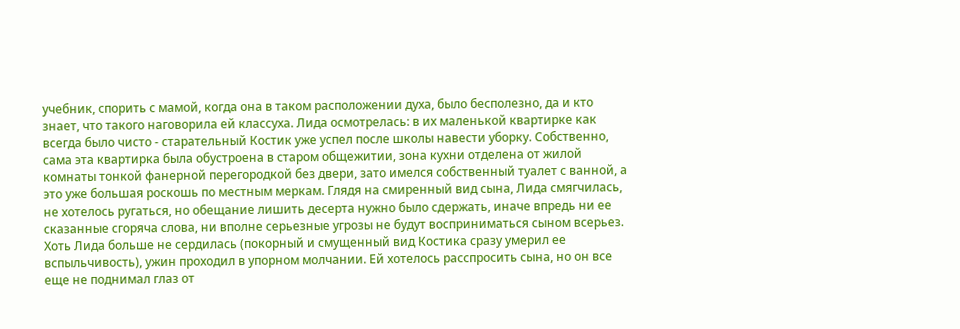учебник, спорить с мамой, когда она в таком расположении духа, было бесполезно, да и кто знает, что такого наговорила ей классуха. Лида осмотрелась: в их маленькой квартирке как всегда было чисто - старательный Костик уже успел после школы навести уборку. Собственно, сама эта квартирка была обустроена в старом общежитии, зона кухни отделена от жилой комнаты тонкой фанерной перегородкой без двери, зато имелся собственный туалет с ванной, а это уже большая роскошь по местным меркам. Глядя на смиренный вид сына, Лида смягчилась, не хотелось ругаться, но обещание лишить десерта нужно было сдержать, иначе впредь ни ее сказанные сгоряча слова, ни вполне серьезные угрозы не будут восприниматься сыном всерьез.
Хоть Лида больше не сердилась (покорный и смущенный вид Костика сразу умерил ее вспыльчивость), ужин проходил в упорном молчании. Ей хотелось расспросить сына, но он все еще не поднимал глаз от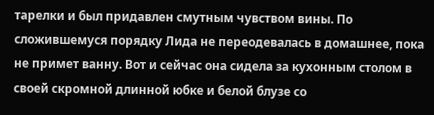тарелки и был придавлен смутным чувством вины. По сложившемуся порядку Лида не переодевалась в домашнее, пока не примет ванну. Вот и сейчас она сидела за кухонным столом в своей скромной длинной юбке и белой блузе со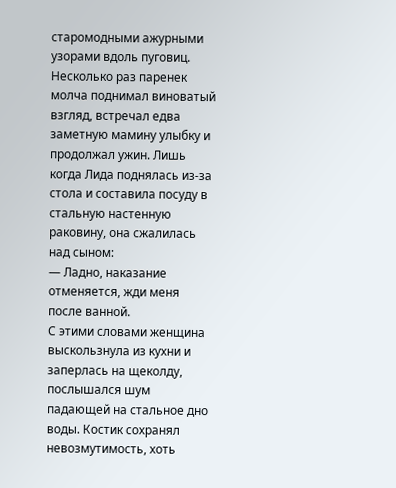старомодными ажурными узорами вдоль пуговиц. Несколько раз паренек молча поднимал виноватый взгляд, встречал едва заметную мамину улыбку и продолжал ужин. Лишь когда Лида поднялась из-за стола и составила посуду в стальную настенную раковину, она сжалилась над сыном:
— Ладно, наказание отменяется, жди меня после ванной.
С этими словами женщина выскользнула из кухни и заперлась на щеколду, послышался шум падающей на стальное дно воды. Костик сохранял невозмутимость, хоть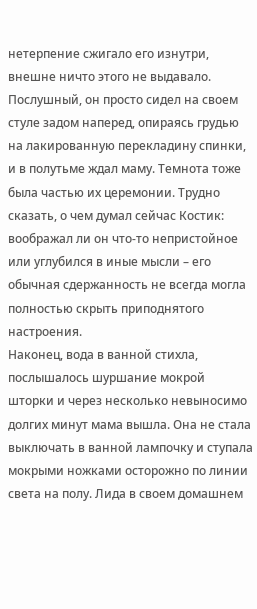нетерпение сжигало его изнутри, внешне ничто этого не выдавало. Послушный, он просто сидел на своем стуле задом наперед, опираясь грудью на лакированную перекладину спинки, и в полутьме ждал маму. Темнота тоже была частью их церемонии. Трудно сказать, о чем думал сейчас Костик: воображал ли он что-то непристойное или углубился в иные мысли – его обычная сдержанность не всегда могла полностью скрыть приподнятого настроения.
Наконец, вода в ванной стихла, послышалось шуршание мокрой шторки и через несколько невыносимо долгих минут мама вышла. Она не стала выключать в ванной лампочку и ступала мокрыми ножками осторожно по линии света на полу. Лида в своем домашнем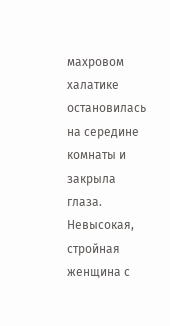махровом халатике остановилась на середине комнаты и закрыла глаза. Невысокая, стройная женщина с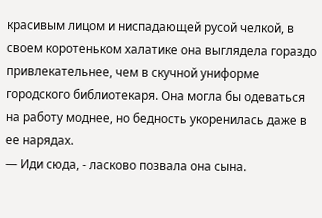красивым лицом и ниспадающей русой челкой, в своем коротеньком халатике она выглядела гораздо привлекательнее, чем в скучной униформе городского библиотекаря. Она могла бы одеваться на работу моднее, но бедность укоренилась даже в ее нарядах.
— Иди сюда, - ласково позвала она сына.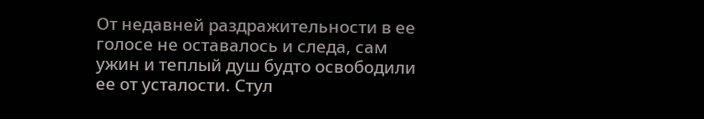От недавней раздражительности в ее голосе не оставалось и следа, сам ужин и теплый душ будто освободили ее от усталости. Стул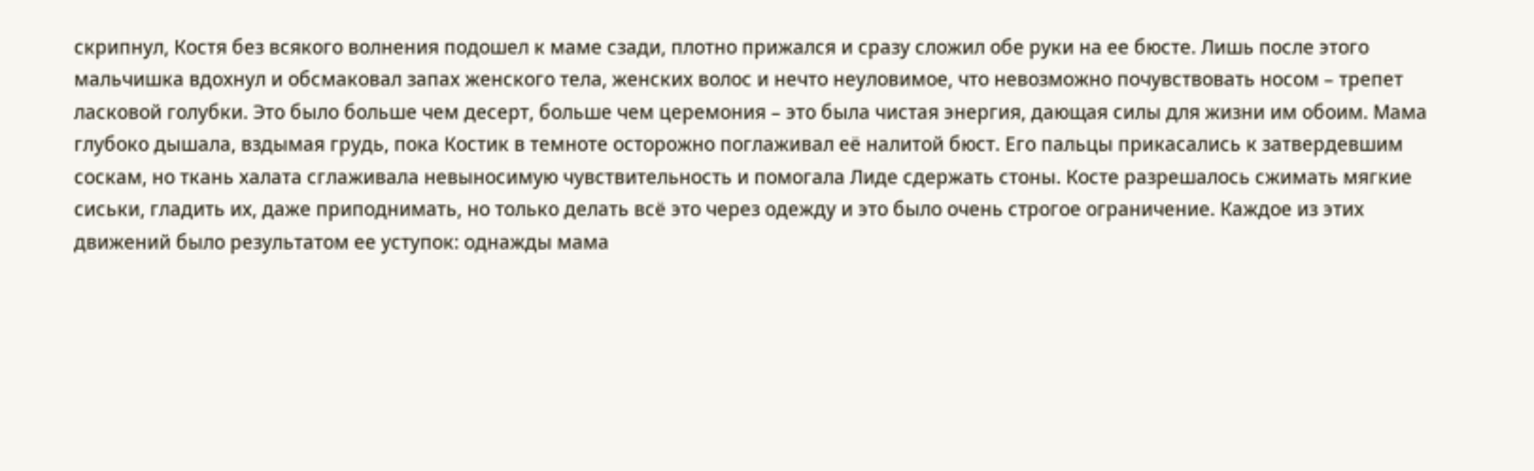скрипнул, Костя без всякого волнения подошел к маме сзади, плотно прижался и сразу сложил обе руки на ее бюсте. Лишь после этого мальчишка вдохнул и обсмаковал запах женского тела, женских волос и нечто неуловимое, что невозможно почувствовать носом – трепет ласковой голубки. Это было больше чем десерт, больше чем церемония – это была чистая энергия, дающая силы для жизни им обоим. Мама глубоко дышала, вздымая грудь, пока Костик в темноте осторожно поглаживал её налитой бюст. Его пальцы прикасались к затвердевшим соскам, но ткань халата сглаживала невыносимую чувствительность и помогала Лиде сдержать стоны. Косте разрешалось сжимать мягкие сиськи, гладить их, даже приподнимать, но только делать всё это через одежду и это было очень строгое ограничение. Каждое из этих движений было результатом ее уступок: однажды мама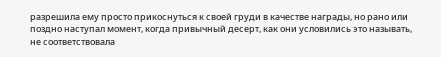разрешила ему просто прикоснуться к своей груди в качестве награды, но рано или поздно наступал момент, когда привычный десерт, как они условились это называть, не соответствовала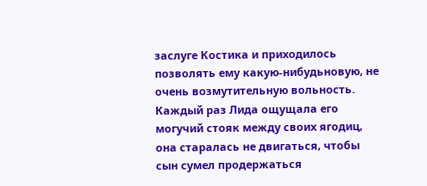заслуге Костика и приходилось позволять ему какую-нибудьновую, не очень возмутительную вольность.
Каждый раз Лида ощущала его могучий стояк между своих ягодиц, она старалась не двигаться, чтобы сын сумел продержаться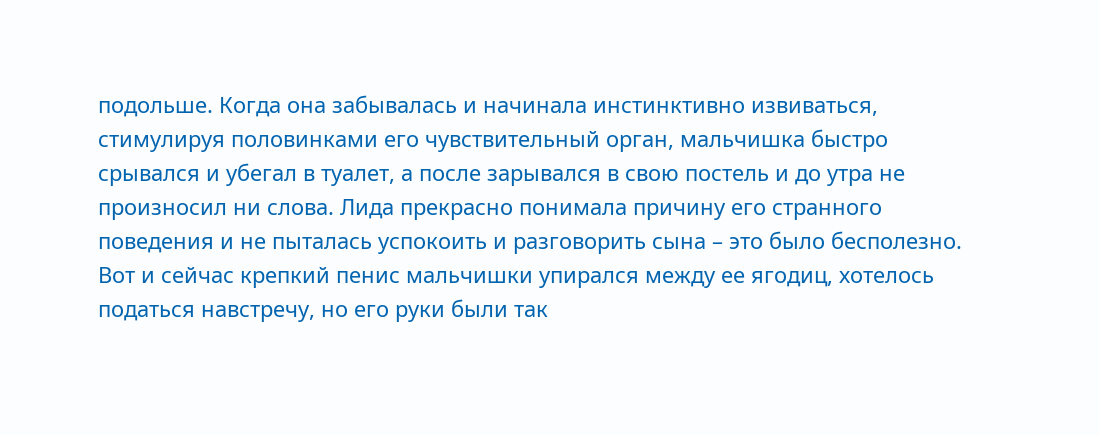подольше. Когда она забывалась и начинала инстинктивно извиваться, стимулируя половинками его чувствительный орган, мальчишка быстро срывался и убегал в туалет, а после зарывался в свою постель и до утра не произносил ни слова. Лида прекрасно понимала причину его странного поведения и не пыталась успокоить и разговорить сына – это было бесполезно. Вот и сейчас крепкий пенис мальчишки упирался между ее ягодиц, хотелось податься навстречу, но его руки были так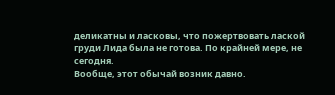деликатны и ласковы, что пожертвовать лаской груди Лида была не готова. По крайней мере, не сегодня.
Вообще, этот обычай возник давно.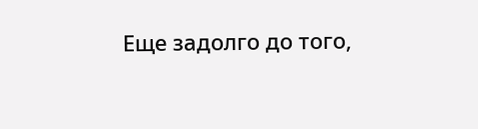Еще задолго до того,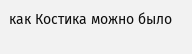как Костика можно было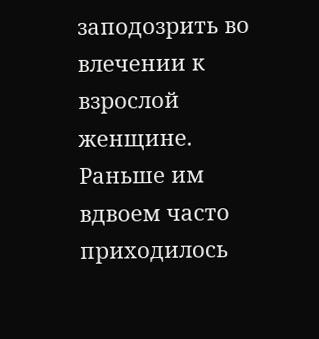заподозрить во влечении к взрослой женщине. Раньше им вдвоем часто приходилось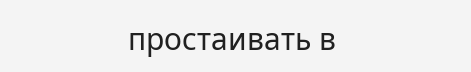простаивать в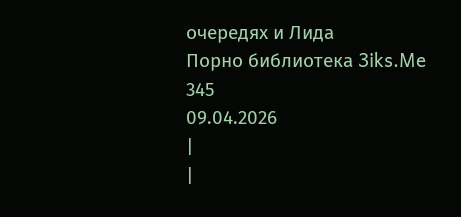очередях и Лида
Порно библиотека 3iks.Me
345
09.04.2026
|
|